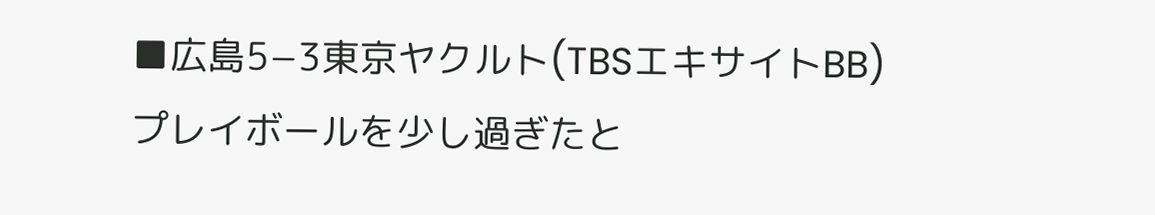■広島5−3東京ヤクルト(TBSエキサイトBB)
プレイボールを少し過ぎたと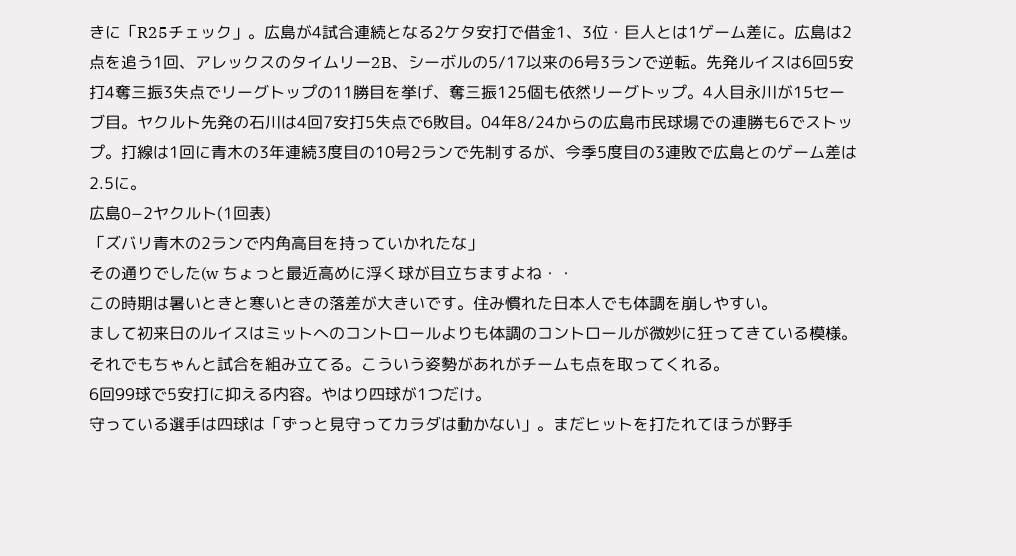きに「R25チェック」。広島が4試合連続となる2ケタ安打で借金1、3位・巨人とは1ゲーム差に。広島は2点を追う1回、アレックスのタイムリー2B、シーボルの5/17以来の6号3ランで逆転。先発ルイスは6回5安打4奪三振3失点でリーグトップの11勝目を挙げ、奪三振125個も依然リーグトップ。4人目永川が15セーブ目。ヤクルト先発の石川は4回7安打5失点で6敗目。04年8/24からの広島市民球場での連勝も6でストップ。打線は1回に青木の3年連続3度目の10号2ランで先制するが、今季5度目の3連敗で広島とのゲーム差は2.5に。
広島0−2ヤクルト(1回表)
「ズバリ青木の2ランで内角高目を持っていかれたな」
その通りでした(w ちょっと最近高めに浮く球が目立ちますよね・・
この時期は暑いときと寒いときの落差が大きいです。住み慣れた日本人でも体調を崩しやすい。
まして初来日のルイスはミットへのコントロールよりも体調のコントロールが微妙に狂ってきている模様。
それでもちゃんと試合を組み立てる。こういう姿勢があれがチームも点を取ってくれる。
6回99球で5安打に抑える内容。やはり四球が1つだけ。
守っている選手は四球は「ずっと見守ってカラダは動かない」。まだヒットを打たれてほうが野手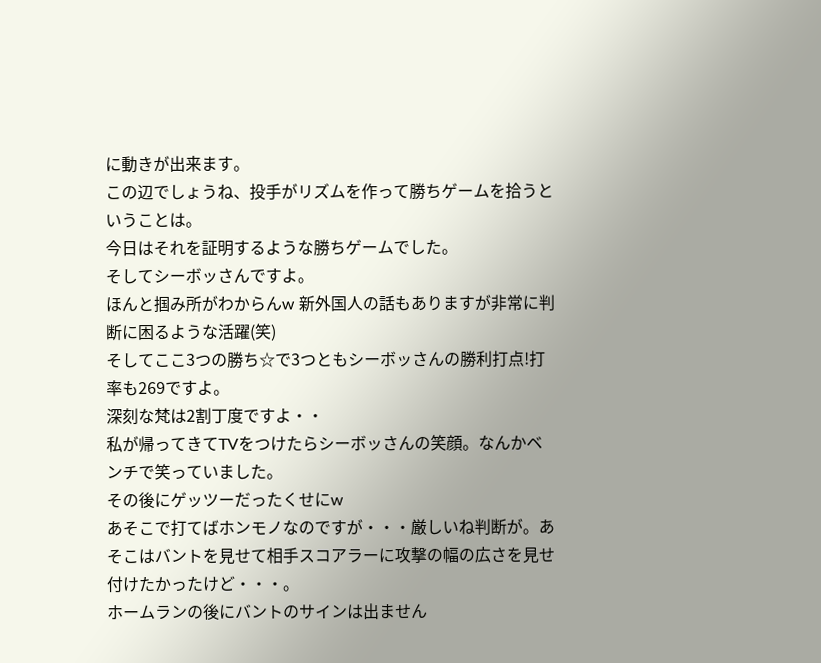に動きが出来ます。
この辺でしょうね、投手がリズムを作って勝ちゲームを拾うということは。
今日はそれを証明するような勝ちゲームでした。
そしてシーボッさんですよ。
ほんと掴み所がわからんw 新外国人の話もありますが非常に判断に困るような活躍(笑)
そしてここ3つの勝ち☆で3つともシーボッさんの勝利打点!打率も269ですよ。
深刻な梵は2割丁度ですよ・・
私が帰ってきてTVをつけたらシーボッさんの笑顔。なんかベンチで笑っていました。
その後にゲッツーだったくせにw
あそこで打てばホンモノなのですが・・・厳しいね判断が。あそこはバントを見せて相手スコアラーに攻撃の幅の広さを見せ付けたかったけど・・・。
ホームランの後にバントのサインは出ません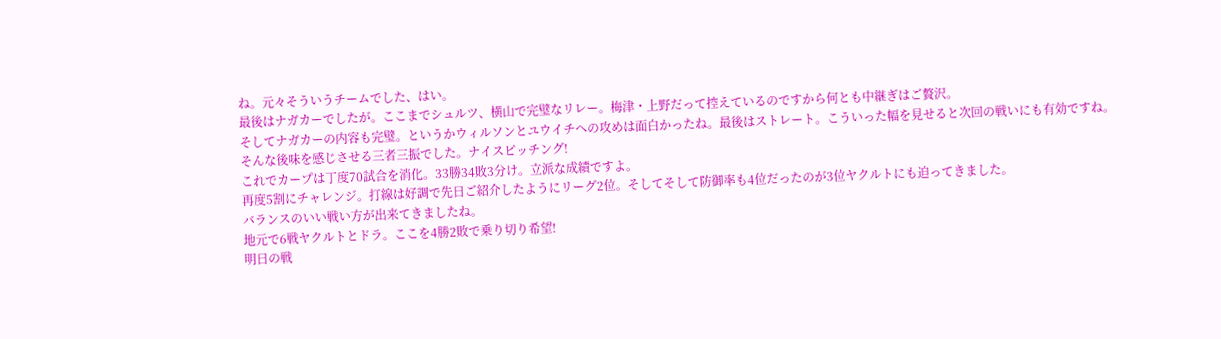ね。元々そういうチームでした、はい。
最後はナガカーでしたが。ここまでシュルツ、横山で完璧なリレー。梅津・上野だって控えているのですから何とも中継ぎはご贅沢。
そしてナガカーの内容も完璧。というかウィルソンとユウイチへの攻めは面白かったね。最後はストレート。こういった幅を見せると次回の戦いにも有効ですね。
そんな後味を感じさせる三者三振でした。ナイスピッチング!
これでカープは丁度70試合を消化。33勝34敗3分け。立派な成績ですよ。
再度5割にチャレンジ。打線は好調で先日ご紹介したようにリーグ2位。そしてそして防御率も4位だったのが3位ヤクルトにも迫ってきました。
バランスのいい戦い方が出来てきましたね。
地元で6戦ヤクルトとドラ。ここを4勝2敗で乗り切り希望!
明日の戦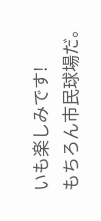いも楽しみです!
もちろん市民球場だ。